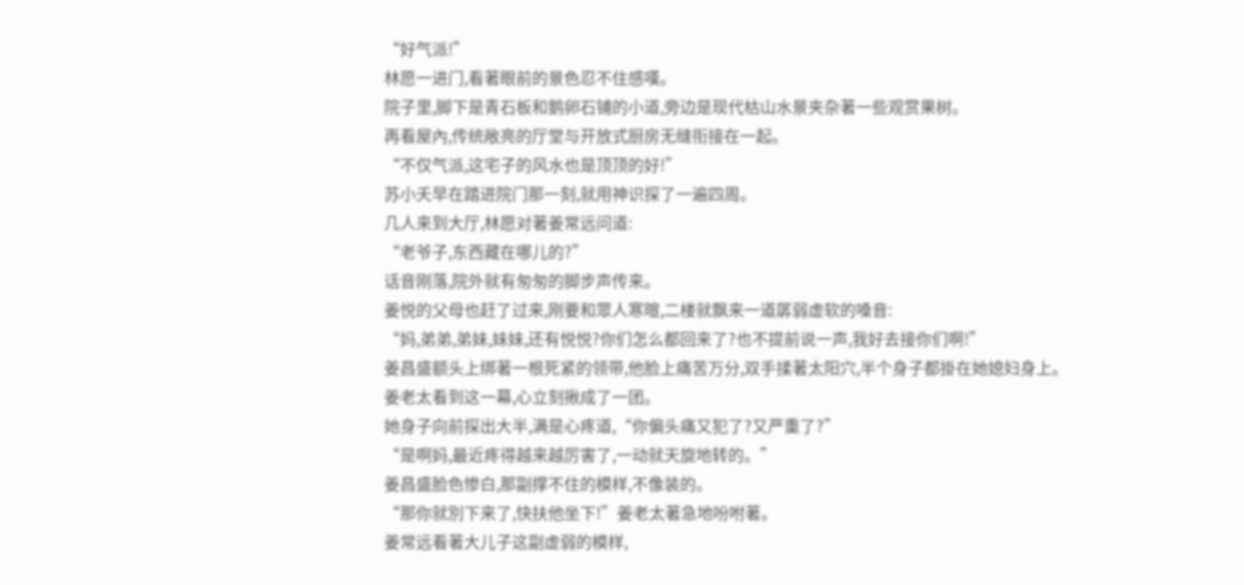“好气派!”
林愿一进门,看著眼前的景色忍不住感嘆。
院子里,脚下是青石板和鹅卵石铺的小道,旁边是现代枯山水景夹杂著一些观赏果树。
再看屋內,传统敞亮的厅堂与开放式厨房无缝衔接在一起。
“不仅气派,这宅子的风水也是顶顶的好!”
苏小夭早在踏进院门那一刻,就用神识探了一遍四周。
几人来到大厅,林愿对著姜常远问道:
“老爷子,东西藏在哪儿的?”
话音刚落,院外就有匆匆的脚步声传来。
姜悦的父母也赶了过来,刚要和眾人寒暄,二楼就飘来一道孱弱虚软的嗓音:
“妈,弟弟,弟妹,妹妹,还有悦悦?你们怎么都回来了?也不提前说一声,我好去接你们啊!”
姜昌盛额头上绑著一根死紧的领带,他脸上痛苦万分,双手揉著太阳穴,半个身子都掛在她媳妇身上。
姜老太看到这一幕,心立刻揪成了一团。
她身子向前探出大半,满是心疼道,“你偏头痛又犯了?又严重了?”
“是啊妈,最近疼得越来越厉害了,一动就天旋地转的。”
姜昌盛脸色惨白,那副撑不住的模样,不像装的。
“那你就別下来了,快扶他坐下!”姜老太著急地吩咐著。
姜常远看著大儿子这副虚弱的模样,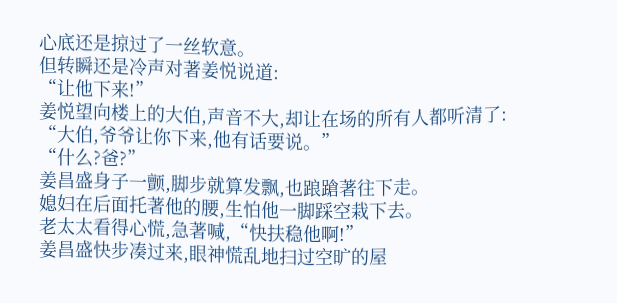心底还是掠过了一丝软意。
但转瞬还是冷声对著姜悦说道:
“让他下来!”
姜悦望向楼上的大伯,声音不大,却让在场的所有人都听清了:
“大伯,爷爷让你下来,他有话要说。”
“什么?爸?”
姜昌盛身子一颤,脚步就算发飘,也踉蹌著往下走。
媳妇在后面托著他的腰,生怕他一脚踩空栽下去。
老太太看得心慌,急著喊,“快扶稳他啊!”
姜昌盛快步凑过来,眼神慌乱地扫过空旷的屋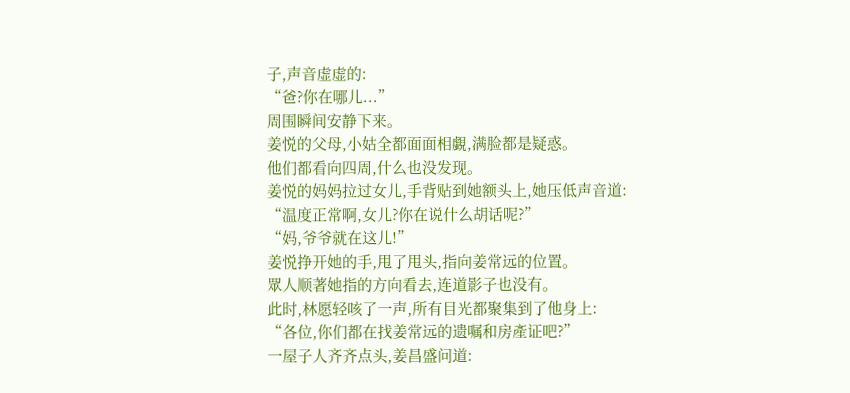子,声音虚虚的:
“爸?你在哪儿...”
周围瞬间安静下来。
姜悦的父母,小姑全都面面相覷,满脸都是疑惑。
他们都看向四周,什么也没发现。
姜悦的妈妈拉过女儿,手背贴到她额头上,她压低声音道:
“温度正常啊,女儿?你在说什么胡话呢?”
“妈,爷爷就在这儿!”
姜悦挣开她的手,甩了甩头,指向姜常远的位置。
眾人顺著她指的方向看去,连道影子也没有。
此时,林愿轻咳了一声,所有目光都聚集到了他身上:
“各位,你们都在找姜常远的遗嘱和房產证吧?”
一屋子人齐齐点头,姜昌盛问道: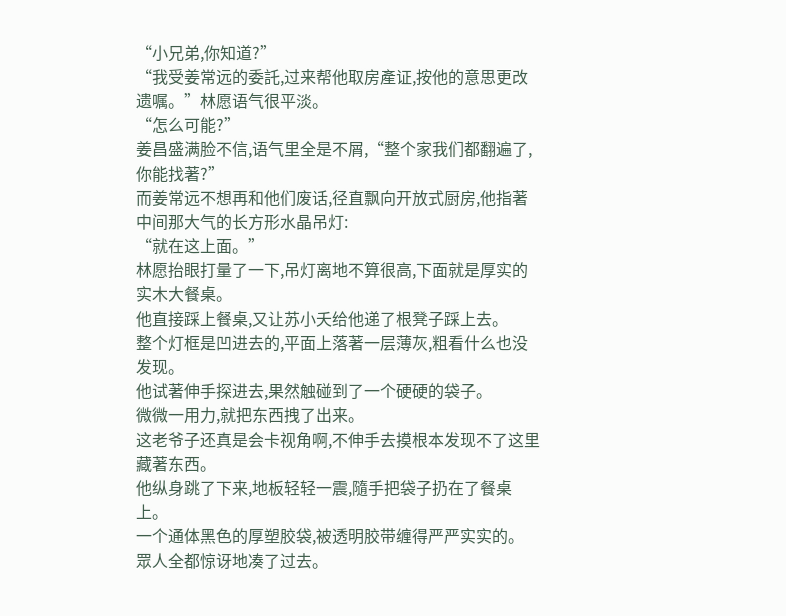“小兄弟,你知道?”
“我受姜常远的委託,过来帮他取房產证,按他的意思更改遗嘱。”林愿语气很平淡。
“怎么可能?”
姜昌盛满脸不信,语气里全是不屑,“整个家我们都翻遍了,你能找著?”
而姜常远不想再和他们废话,径直飘向开放式厨房,他指著中间那大气的长方形水晶吊灯:
“就在这上面。”
林愿抬眼打量了一下,吊灯离地不算很高,下面就是厚实的实木大餐桌。
他直接踩上餐桌,又让苏小夭给他递了根凳子踩上去。
整个灯框是凹进去的,平面上落著一层薄灰,粗看什么也没发现。
他试著伸手探进去,果然触碰到了一个硬硬的袋子。
微微一用力,就把东西拽了出来。
这老爷子还真是会卡视角啊,不伸手去摸根本发现不了这里藏著东西。
他纵身跳了下来,地板轻轻一震,隨手把袋子扔在了餐桌上。
一个通体黑色的厚塑胶袋,被透明胶带缠得严严实实的。
眾人全都惊讶地凑了过去。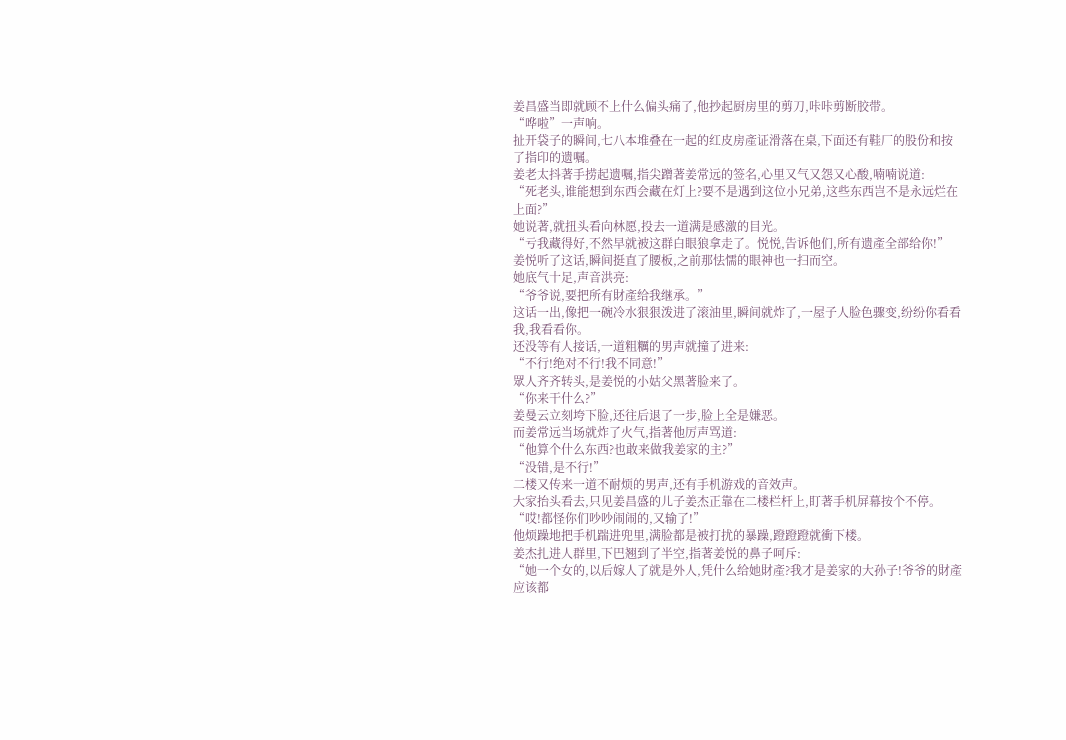姜昌盛当即就顾不上什么偏头痛了,他抄起厨房里的剪刀,咔咔剪断胶带。
“哗啦”一声响。
扯开袋子的瞬间,七八本堆叠在一起的红皮房產证滑落在桌,下面还有鞋厂的股份和按了指印的遗嘱。
姜老太抖著手捞起遗嘱,指尖蹭著姜常远的签名,心里又气又怨又心酸,喃喃说道:
“死老头,谁能想到东西会藏在灯上?要不是遇到这位小兄弟,这些东西岂不是永远烂在上面?”
她说著,就扭头看向林愿,投去一道满是感激的目光。
“亏我藏得好,不然早就被这群白眼狼拿走了。悦悦,告诉他们,所有遗產全部给你!”
姜悦听了这话,瞬间挺直了腰板,之前那怯懦的眼神也一扫而空。
她底气十足,声音洪亮:
“爷爷说,要把所有財產给我继承。”
这话一出,像把一碗冷水狠狠泼进了滚油里,瞬间就炸了,一屋子人脸色骤变,纷纷你看看我,我看看你。
还没等有人接话,一道粗糲的男声就撞了进来:
“不行!绝对不行!我不同意!”
眾人齐齐转头,是姜悦的小姑父黑著脸来了。
“你来干什么?”
姜曼云立刻垮下脸,还往后退了一步,脸上全是嫌恶。
而姜常远当场就炸了火气,指著他厉声骂道:
“他算个什么东西?也敢来做我姜家的主?”
“没错,是不行!”
二楼又传来一道不耐烦的男声,还有手机游戏的音效声。
大家抬头看去,只见姜昌盛的儿子姜杰正靠在二楼栏杆上,盯著手机屏幕按个不停。
“哎!都怪你们吵吵闹闹的,又输了!”
他烦躁地把手机踹进兜里,满脸都是被打扰的暴躁,蹬蹬蹬就衝下楼。
姜杰扎进人群里,下巴翘到了半空,指著姜悦的鼻子呵斥:
“她一个女的,以后嫁人了就是外人,凭什么给她財產?我才是姜家的大孙子!爷爷的財產应该都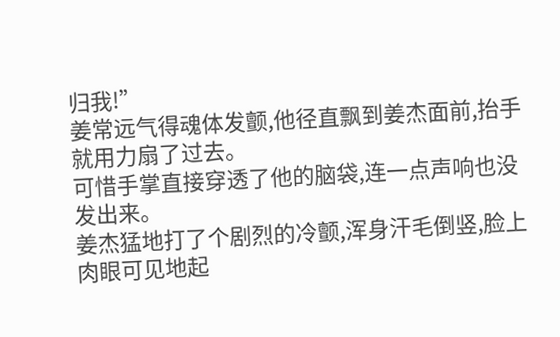归我!”
姜常远气得魂体发颤,他径直飘到姜杰面前,抬手就用力扇了过去。
可惜手掌直接穿透了他的脑袋,连一点声响也没发出来。
姜杰猛地打了个剧烈的冷颤,浑身汗毛倒竖,脸上肉眼可见地起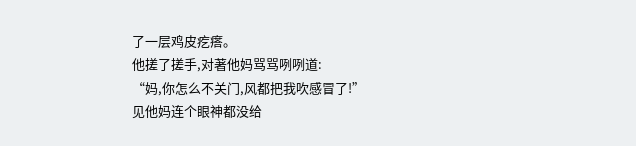了一层鸡皮疙瘩。
他搓了搓手,对著他妈骂骂咧咧道:
“妈,你怎么不关门,风都把我吹感冒了!”
见他妈连个眼神都没给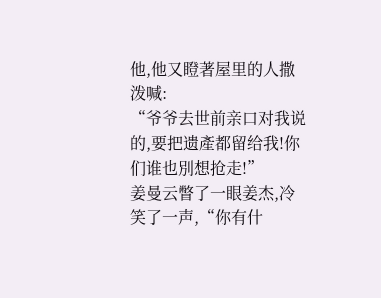他,他又瞪著屋里的人撒泼喊:
“爷爷去世前亲口对我说的,要把遗產都留给我!你们谁也別想抢走!”
姜曼云瞥了一眼姜杰,冷笑了一声,“你有什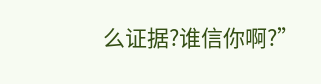么证据?谁信你啊?”